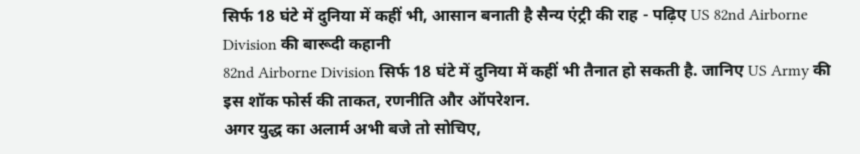सिर्फ 18 घंटे में दुनिया में कहीं भी, आसान बनाती है सैन्य एंट्री की राह - पढ़िए US 82nd Airborne Division की बारूदी कहानी
82nd Airborne Division सिर्फ 18 घंटे में दुनिया में कहीं भी तैनात हो सकती है. जानिए US Army की इस शॉक फोर्स की ताकत, रणनीति और ऑपरेशन.
अगर युद्ध का अलार्म अभी बजे तो सोचिए,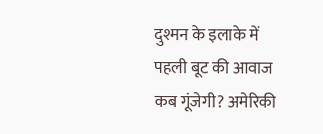दुश्मन के इलाके में पहली बूट की आवाज कब गूंजेगी? अमेरिकी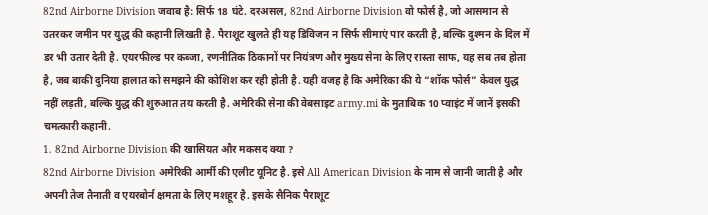82nd Airborne Division जवाब है: सिर्फ 18 घंटे. दरअसल, 82nd Airborne Division वो फोर्स है, जो आसमान से उतरकर जमीन पर युद्ध की कहानी लिखती है. पैराशूट खुलते ही यह डिविजन न सिर्फ सीमाएं पार करती है, बल्कि दुश्मन के दिल में डर भी उतार देती है. एयरफील्ड पर कब्जा, रणनीतिक ठिकानों पर नियंत्रण और मुख्य सेना के लिए रास्ता साफ, यह सब तब होता है, जब बाकी दुनिया हालात को समझने की कोशिश कर रही होती है. यही वजह है कि अमेरिका की ये “शॉक फोर्स” केवल युद्ध नहीं लड़ती, बल्कि युद्ध की शुरुआत तय करती है. अमेरिकी सेना की वेबसाइट army.mi के मुताबिक 10 प्वाइंट में जानें इसकी चमत्कारी कहानी.
1. 82nd Airborne Division की खासियत और मकसद क्या ?
82nd Airborne Division अमेरिकी आर्मी की एलीट यूनिट है. इसे All American Division के नाम से जानी जाती है और अपनी तेज तैनाती व एयरबोर्न क्षमता के लिए मशहूर है. इसके सैनिक पैराशूट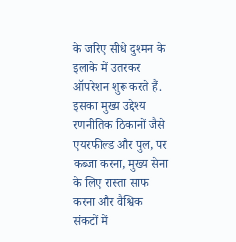के जरिए सीधे दुश्मन के इलाके में उतरकर ऑपरेशन शुरू करते हैं. इसका मुख्य उद्देश्य रणनीतिक ठिकानों जैसे एयरफील्ड और पुल, पर कब्जा करना, मुख्य सेना के लिए रास्ता साफ करना और वैश्विक संकटों में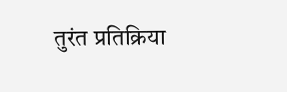तुरंत प्रतिक्रिया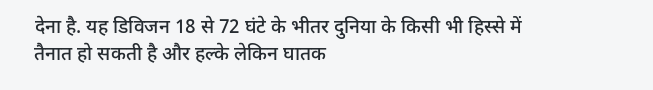देना है. यह डिविजन 18 से 72 घंटे के भीतर दुनिया के किसी भी हिस्से में तैनात हो सकती है और हल्के लेकिन घातक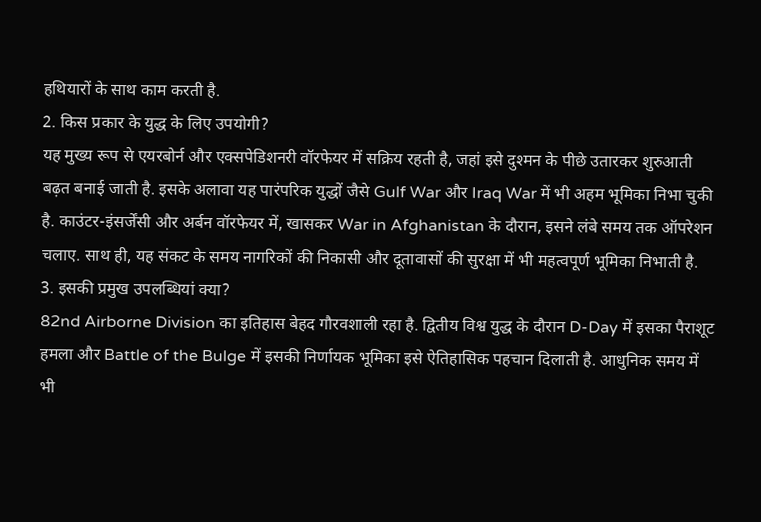हथियारों के साथ काम करती है.
2. किस प्रकार के युद्ध के लिए उपयोगी?
यह मुख्य रूप से एयरबोर्न और एक्सपेडिशनरी वॉरफेयर में सक्रिय रहती है, जहां इसे दुश्मन के पीछे उतारकर शुरुआती बढ़त बनाई जाती है. इसके अलावा यह पारंपरिक युद्धों जैसे Gulf War और Iraq War में भी अहम भूमिका निभा चुकी है. काउंटर-इंसर्जेंसी और अर्बन वॉरफेयर में, खासकर War in Afghanistan के दौरान, इसने लंबे समय तक ऑपरेशन चलाए. साथ ही, यह संकट के समय नागरिकों की निकासी और दूतावासों की सुरक्षा में भी महत्वपूर्ण भूमिका निभाती है.
3. इसकी प्रमुख उपलब्धियां क्या?
82nd Airborne Division का इतिहास बेहद गौरवशाली रहा है. द्वितीय विश्व युद्ध के दौरान D-Day में इसका पैराशूट हमला और Battle of the Bulge में इसकी निर्णायक भूमिका इसे ऐतिहासिक पहचान दिलाती है. आधुनिक समय में भी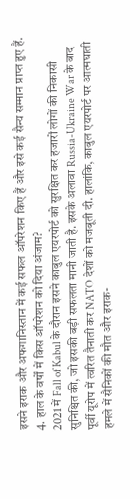इसने इराक और अफगानिस्तान में कई सफल ऑपरेशन किए हैं और इसे कई सैन्य सम्मान प्राप्त हुए हैं.
4. हाल के वर्षों में किस ऑपरेशन को दिया अंजाम?
2021 में Fall of Kabul के दौरान इसने काबुल एयरपोर्ट को सुरक्षित कर हजारों लोगों की निकासी सुनिश्चित की, जो इसकी बड़ी सफलता मानी जाती है. इसके अलावा Russia-Ukraine War के बाद पूर्वी यूरोप में त्वरित तैनाती कर NATO देशों को मजबूती दी. हालांकि, काबुल एयरपोर्ट पर आत्मघाती हमले में सैनिकों की मौत और इराक-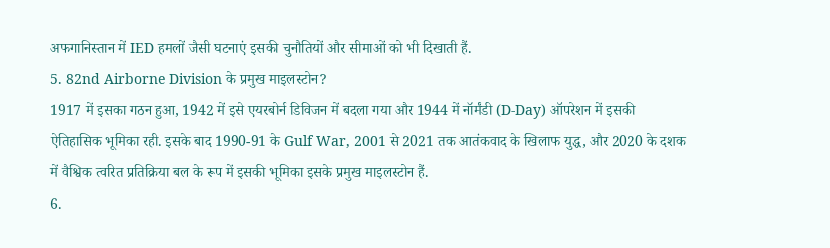अफगानिस्तान में IED हमलों जैसी घटनाएं इसकी चुनौतियों और सीमाओं को भी दिखाती हैं.
5. 82nd Airborne Division के प्रमुख माइलस्टोन?
1917 में इसका गठन हुआ, 1942 में इसे एयरबोर्न डिविजन में बदला गया और 1944 में नॉर्मंडी (D-Day) ऑपरेशन में इसकी ऐतिहासिक भूमिका रही. इसके बाद 1990-91 के Gulf War, 2001 से 2021 तक आतंकवाद के खिलाफ युद्ध, और 2020 के दशक में वैश्विक त्वरित प्रतिक्रिया बल के रूप में इसकी भूमिका इसके प्रमुख माइलस्टोन हैं.
6.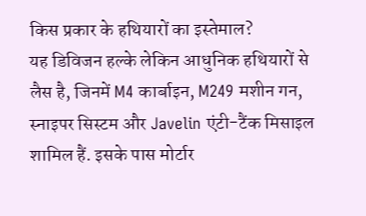किस प्रकार के हथियारों का इस्तेमाल?
यह डिविजन हल्के लेकिन आधुनिक हथियारों से लैस है, जिनमें M4 कार्बाइन, M249 मशीन गन, स्नाइपर सिस्टम और Javelin एंटी-टैंक मिसाइल शामिल हैं. इसके पास मोर्टार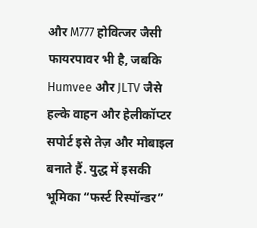और M777 होवित्जर जैसी फायरपावर भी है, जबकि Humvee और JLTV जैसे हल्के वाहन और हेलीकॉप्टर सपोर्ट इसे तेज़ और मोबाइल बनाते हैं. युद्ध में इसकी भूमिका “फर्स्ट रिस्पॉन्डर”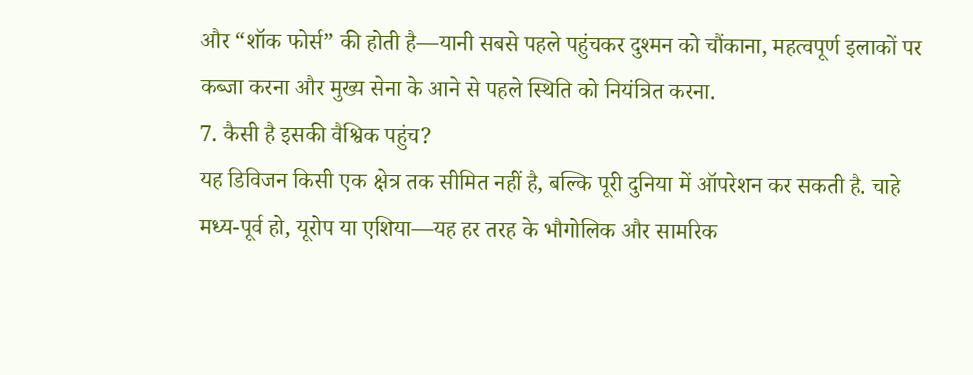और “शॉक फोर्स” की होती है—यानी सबसे पहले पहुंचकर दुश्मन को चौंकाना, महत्वपूर्ण इलाकों पर कब्जा करना और मुख्य सेना के आने से पहले स्थिति को नियंत्रित करना.
7. कैसी है इसकी वैश्विक पहुंच?
यह डिविजन किसी एक क्षेत्र तक सीमित नहीं है, बल्कि पूरी दुनिया में ऑपरेशन कर सकती है. चाहे मध्य-पूर्व हो, यूरोप या एशिया—यह हर तरह के भौगोलिक और सामरिक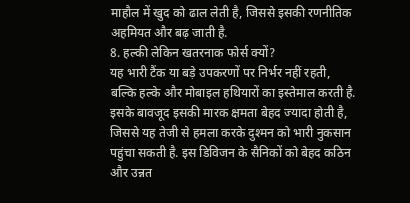माहौल में खुद को ढाल लेती है, जिससे इसकी रणनीतिक अहमियत और बढ़ जाती है.
8. हल्की लेकिन खतरनाक फोर्स क्यों?
यह भारी टैंक या बड़े उपकरणों पर निर्भर नहीं रहती, बल्कि हल्के और मोबाइल हथियारों का इस्तेमाल करती है. इसके बावजूद इसकी मारक क्षमता बेहद ज्यादा होती है, जिससे यह तेजी से हमला करके दुश्मन को भारी नुकसान पहुंचा सकती है. इस डिविजन के सैनिकों को बेहद कठिन और उन्नत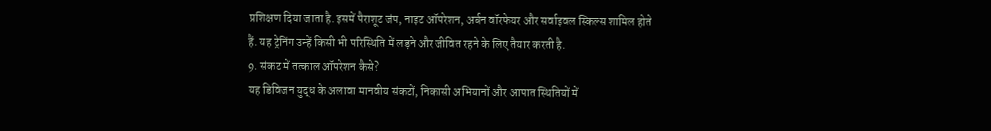प्रशिक्षण दिया जाता है. इसमें पैराशूट जंप, नाइट ऑपरेशन, अर्बन वॉरफेयर और सर्वाइवल स्किल्स शामिल होते हैं. यह ट्रेनिंग उन्हें किसी भी परिस्थिति में लड़ने और जीवित रहने के लिए तैयार करती है.
9. संकट में तत्काल ऑपरेशन कैसे?
यह डिविजन युद्ध के अलावा मानवीय संकटों, निकासी अभियानों और आपात स्थितियों में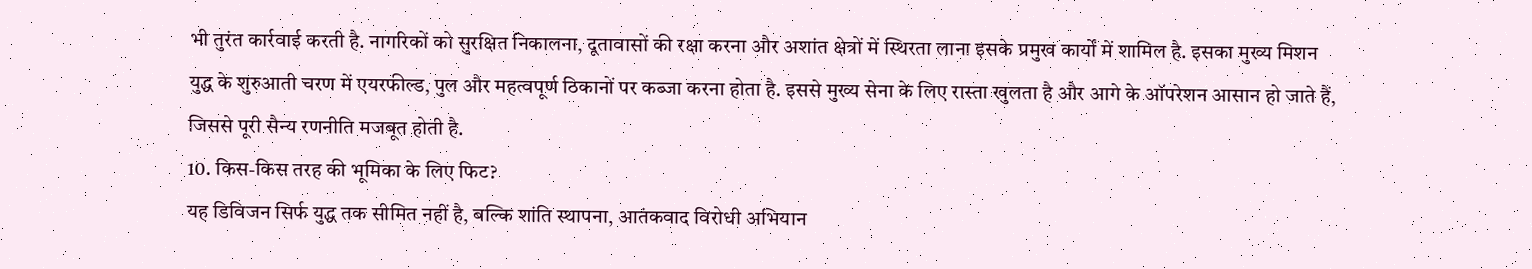भी तुरंत कार्रवाई करती है. नागरिकों को सुरक्षित निकालना, दूतावासों की रक्षा करना और अशांत क्षेत्रों में स्थिरता लाना इसके प्रमुख कार्यों में शामिल है. इसका मुख्य मिशन युद्ध के शुरुआती चरण में एयरफील्ड, पुल और महत्वपूर्ण ठिकानों पर कब्जा करना होता है. इससे मुख्य सेना के लिए रास्ता खुलता है और आगे के ऑपरेशन आसान हो जाते हैं, जिससे पूरी सैन्य रणनीति मजबूत होती है.
10. किस-किस तरह की भूमिका के लिए फिट?
यह डिविजन सिर्फ युद्ध तक सीमित नहीं है, बल्कि शांति स्थापना, आतंकवाद विरोधी अभियान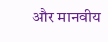और मानवीय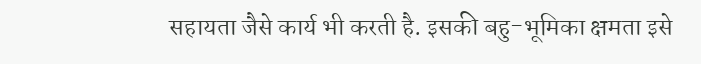सहायता जैसे कार्य भी करती है. इसकी बहु-भूमिका क्षमता इसे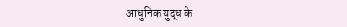आधुनिक युद्ध के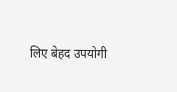लिए बेहद उपयोगी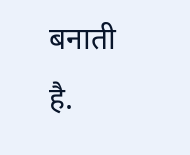बनाती है.